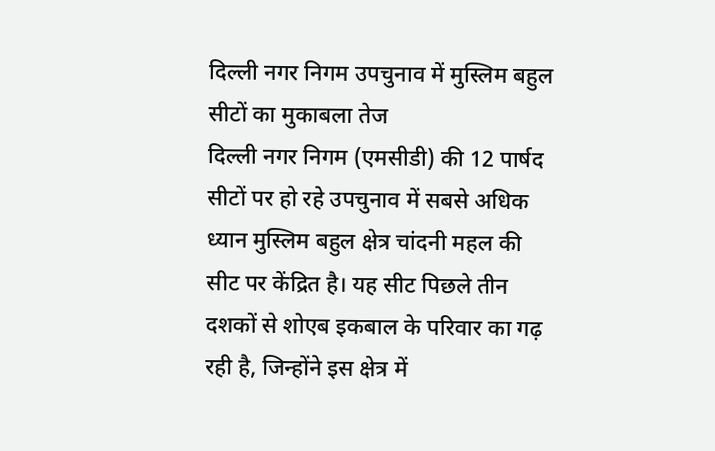दिल्ली नगर निगम उपचुनाव में मुस्लिम बहुल सीटों का मुकाबला तेज
दिल्ली नगर निगम (एमसीडी) की 12 पार्षद सीटों पर हो रहे उपचुनाव में सबसे अधिक ध्यान मुस्लिम बहुल क्षेत्र चांदनी महल की सीट पर केंद्रित है। यह सीट पिछले तीन दशकों से शोएब इकबाल के परिवार का गढ़ रही है, जिन्होंने इस क्षेत्र में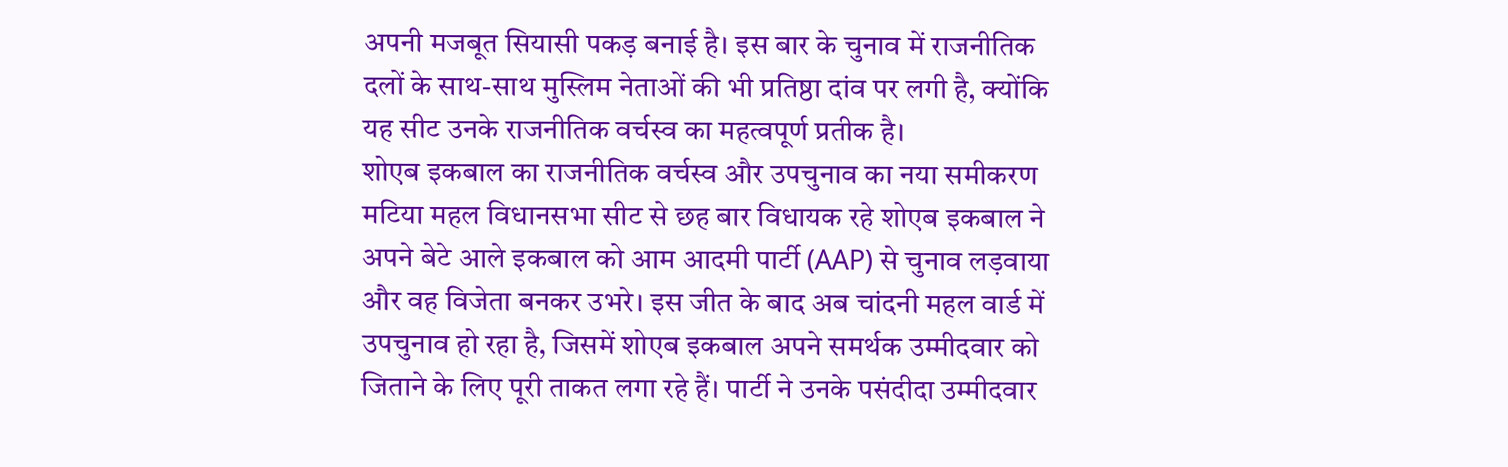अपनी मजबूत सियासी पकड़ बनाई है। इस बार के चुनाव में राजनीतिक दलों के साथ-साथ मुस्लिम नेताओं की भी प्रतिष्ठा दांव पर लगी है, क्योंकि यह सीट उनके राजनीतिक वर्चस्व का महत्वपूर्ण प्रतीक है।
शोएब इकबाल का राजनीतिक वर्चस्व और उपचुनाव का नया समीकरण
मटिया महल विधानसभा सीट से छह बार विधायक रहे शोएब इकबाल ने अपने बेटे आले इकबाल को आम आदमी पार्टी (AAP) से चुनाव लड़वाया और वह विजेता बनकर उभरे। इस जीत के बाद अब चांदनी महल वार्ड में उपचुनाव हो रहा है, जिसमें शोएब इकबाल अपने समर्थक उम्मीदवार को जिताने के लिए पूरी ताकत लगा रहे हैं। पार्टी ने उनके पसंदीदा उम्मीदवार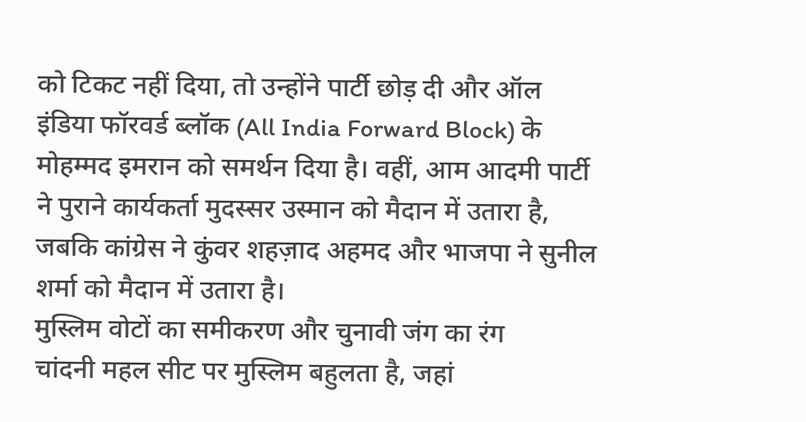को टिकट नहीं दिया, तो उन्होंने पार्टी छोड़ दी और ऑल इंडिया फॉरवर्ड ब्लॉक (All India Forward Block) के मोहम्मद इमरान को समर्थन दिया है। वहीं, आम आदमी पार्टी ने पुराने कार्यकर्ता मुदस्सर उस्मान को मैदान में उतारा है, जबकि कांग्रेस ने कुंवर शहज़ाद अहमद और भाजपा ने सुनील शर्मा को मैदान में उतारा है।
मुस्लिम वोटों का समीकरण और चुनावी जंग का रंग
चांदनी महल सीट पर मुस्लिम बहुलता है, जहां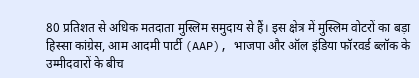80 प्रतिशत से अधिक मतदाता मुस्लिम समुदाय से हैं। इस क्षेत्र में मुस्लिम वोटरों का बड़ा हिस्सा कांग्रेस, आम आदमी पार्टी (AAP), भाजपा और ऑल इंडिया फॉरवर्ड ब्लॉक के उम्मीदवारों के बीच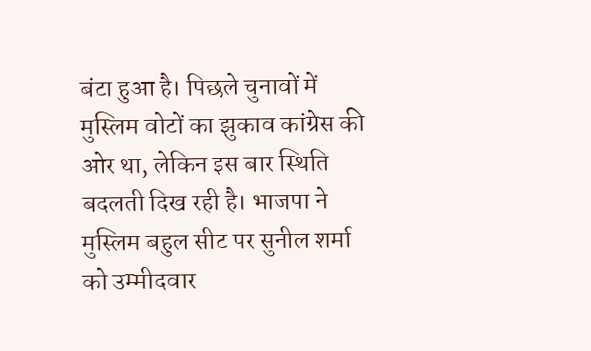बंटा हुआ है। पिछले चुनावों में मुस्लिम वोटों का झुकाव कांग्रेस की ओर था, लेकिन इस बार स्थिति बदलती दिख रही है। भाजपा ने मुस्लिम बहुल सीट पर सुनील शर्मा को उम्मीदवार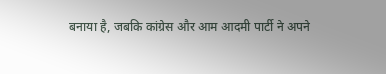बनाया है, जबकि कांग्रेस और आम आदमी पार्टी ने अपने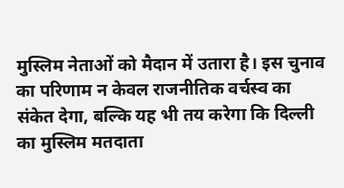मुस्लिम नेताओं को मैदान में उतारा है। इस चुनाव का परिणाम न केवल राजनीतिक वर्चस्व का संकेत देगा, बल्कि यह भी तय करेगा कि दिल्ली का मुस्लिम मतदाता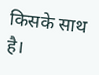किसके साथ है।